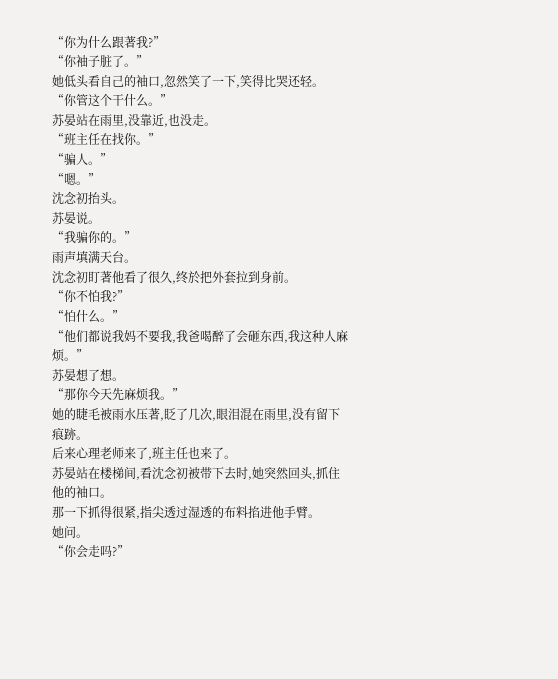“你为什么跟著我?”
“你袖子脏了。”
她低头看自己的袖口,忽然笑了一下,笑得比哭还轻。
“你管这个干什么。”
苏晏站在雨里,没靠近,也没走。
“班主任在找你。”
“骗人。”
“嗯。”
沈念初抬头。
苏晏说。
“我骗你的。”
雨声填满天台。
沈念初盯著他看了很久,终於把外套拉到身前。
“你不怕我?”
“怕什么。”
“他们都说我妈不要我,我爸喝醉了会砸东西,我这种人麻烦。”
苏晏想了想。
“那你今天先麻烦我。”
她的睫毛被雨水压著,眨了几次,眼泪混在雨里,没有留下痕跡。
后来心理老师来了,班主任也来了。
苏晏站在楼梯间,看沈念初被带下去时,她突然回头,抓住他的袖口。
那一下抓得很紧,指尖透过湿透的布料掐进他手臂。
她问。
“你会走吗?”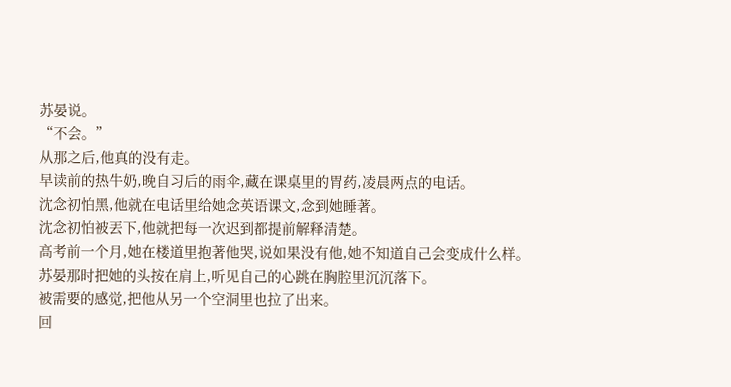苏晏说。
“不会。”
从那之后,他真的没有走。
早读前的热牛奶,晚自习后的雨伞,藏在课桌里的胃药,凌晨两点的电话。
沈念初怕黑,他就在电话里给她念英语课文,念到她睡著。
沈念初怕被丟下,他就把每一次迟到都提前解释清楚。
高考前一个月,她在楼道里抱著他哭,说如果没有他,她不知道自己会变成什么样。
苏晏那时把她的头按在肩上,听见自己的心跳在胸腔里沉沉落下。
被需要的感觉,把他从另一个空洞里也拉了出来。
回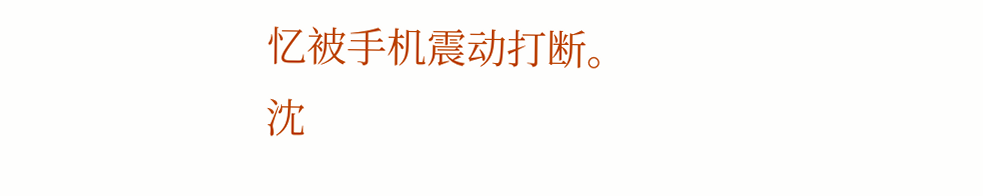忆被手机震动打断。
沈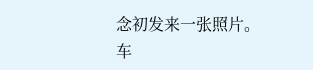念初发来一张照片。
车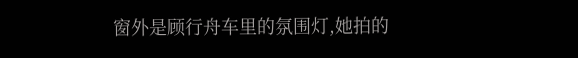窗外是顾行舟车里的氛围灯,她拍的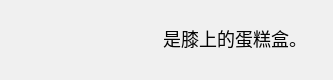是膝上的蛋糕盒。